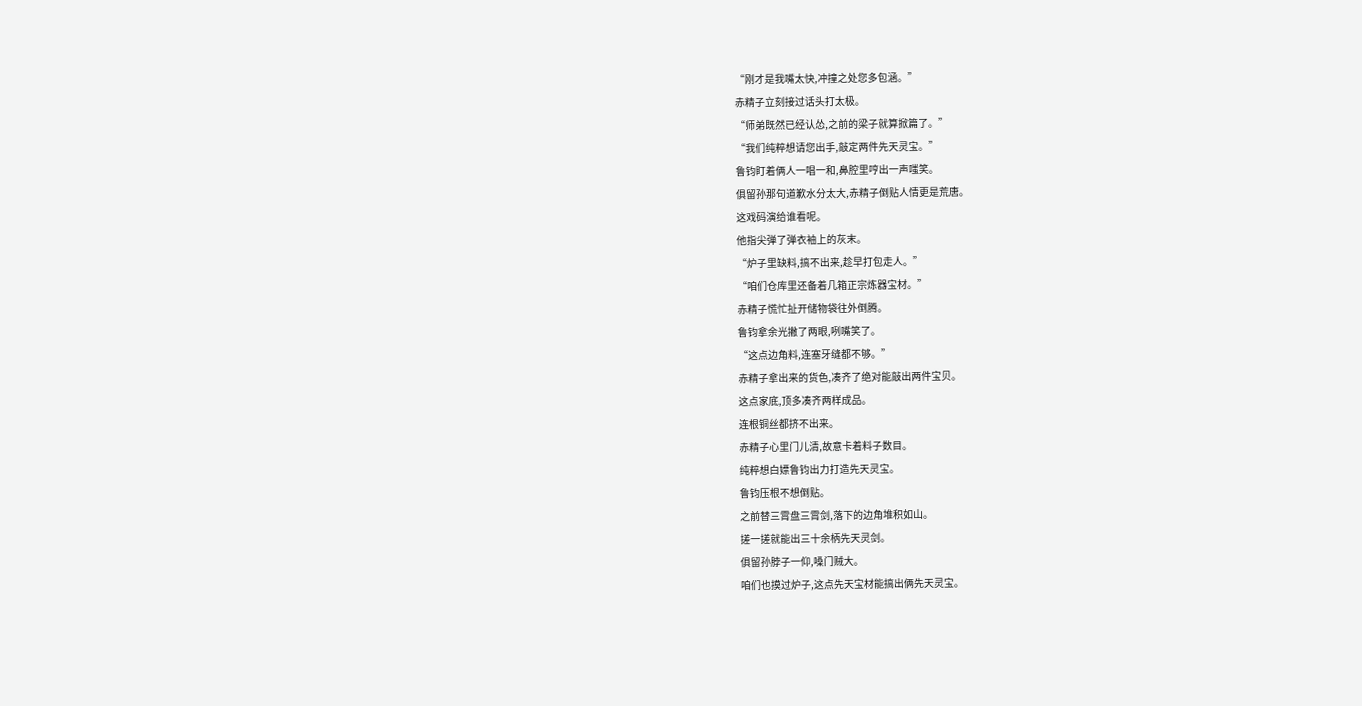“刚才是我嘴太快,冲撞之处您多包涵。”
赤精子立刻接过话头打太极。
“师弟既然已经认怂,之前的梁子就算掀篇了。”
“我们纯粹想请您出手,敲定两件先天灵宝。”
鲁钧盯着俩人一唱一和,鼻腔里哼出一声嗤笑。
俱留孙那句道歉水分太大,赤精子倒贴人情更是荒唐。
这戏码演给谁看呢。
他指尖弹了弹衣袖上的灰末。
“炉子里缺料,搞不出来,趁早打包走人。”
“咱们仓库里还备着几箱正宗炼器宝材。”
赤精子慌忙扯开储物袋往外倒腾。
鲁钧拿余光撇了两眼,咧嘴笑了。
“这点边角料,连塞牙缝都不够。”
赤精子拿出来的货色,凑齐了绝对能敲出两件宝贝。
这点家底,顶多凑齐两样成品。
连根铜丝都挤不出来。
赤精子心里门儿清,故意卡着料子数目。
纯粹想白嫖鲁钧出力打造先天灵宝。
鲁钧压根不想倒贴。
之前替三霄盘三霄剑,落下的边角堆积如山。
搓一搓就能出三十余柄先天灵剑。
俱留孙脖子一仰,嗓门贼大。
咱们也摸过炉子,这点先天宝材能搞出俩先天灵宝。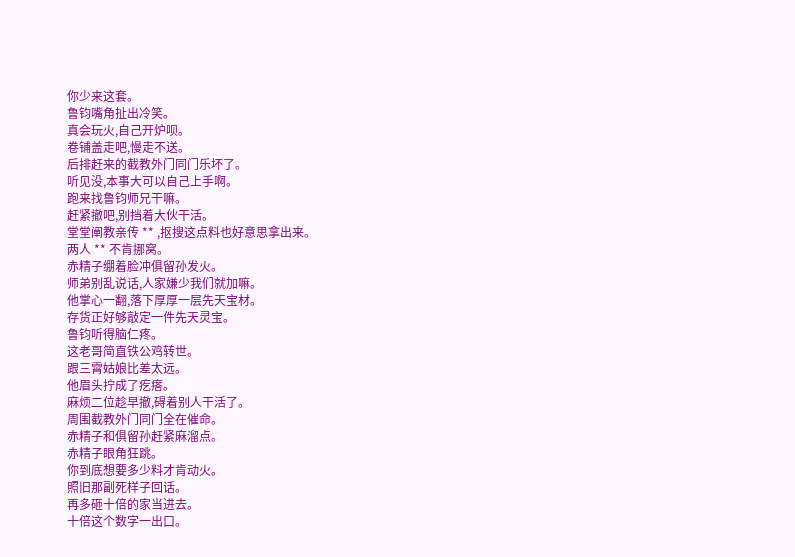你少来这套。
鲁钧嘴角扯出冷笑。
真会玩火,自己开炉呗。
卷铺盖走吧,慢走不送。
后排赶来的截教外门同门乐坏了。
听见没,本事大可以自己上手啊。
跑来找鲁钧师兄干嘛。
赶紧撤吧,别挡着大伙干活。
堂堂阐教亲传 ** ,抠搜这点料也好意思拿出来。
两人 ** 不肯挪窝。
赤精子绷着脸冲俱留孙发火。
师弟别乱说话,人家嫌少我们就加嘛。
他掌心一翻,落下厚厚一层先天宝材。
存货正好够敲定一件先天灵宝。
鲁钧听得脑仁疼。
这老哥简直铁公鸡转世。
跟三霄姑娘比差太远。
他眉头拧成了疙瘩。
麻烦二位趁早撤,碍着别人干活了。
周围截教外门同门全在催命。
赤精子和俱留孙赶紧麻溜点。
赤精子眼角狂跳。
你到底想要多少料才肯动火。
照旧那副死样子回话。
再多砸十倍的家当进去。
十倍这个数字一出口。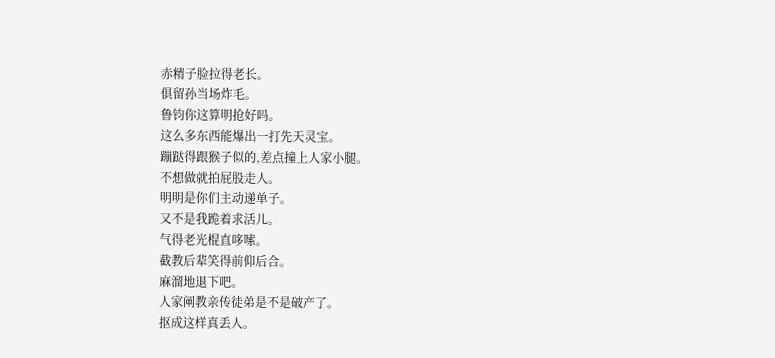赤精子脸拉得老长。
俱留孙当场炸毛。
鲁钧你这算明抢好吗。
这么多东西能爆出一打先天灵宝。
蹦跶得跟猴子似的,差点撞上人家小腿。
不想做就拍屁股走人。
明明是你们主动递单子。
又不是我跪着求活儿。
气得老光棍直哆嗦。
截教后辈笑得前仰后合。
麻溜地退下吧。
人家阐教亲传徒弟是不是破产了。
抠成这样真丢人。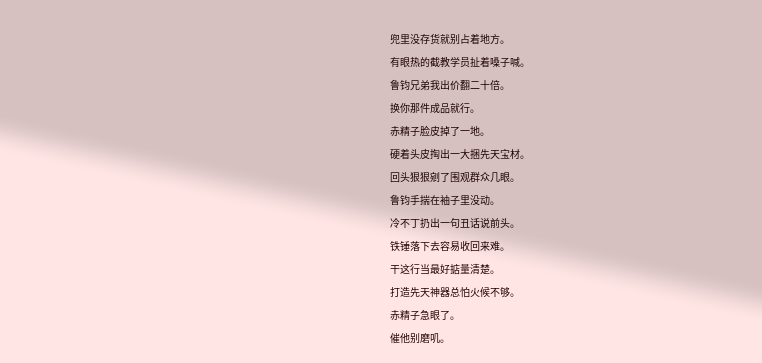兜里没存货就别占着地方。
有眼热的截教学员扯着嗓子喊。
鲁钧兄弟我出价翻二十倍。
换你那件成品就行。
赤精子脸皮掉了一地。
硬着头皮掏出一大捆先天宝材。
回头狠狠剜了围观群众几眼。
鲁钧手揣在袖子里没动。
冷不丁扔出一句丑话说前头。
铁锤落下去容易收回来难。
干这行当最好掂量清楚。
打造先天神器总怕火候不够。
赤精子急眼了。
催他别磨叽。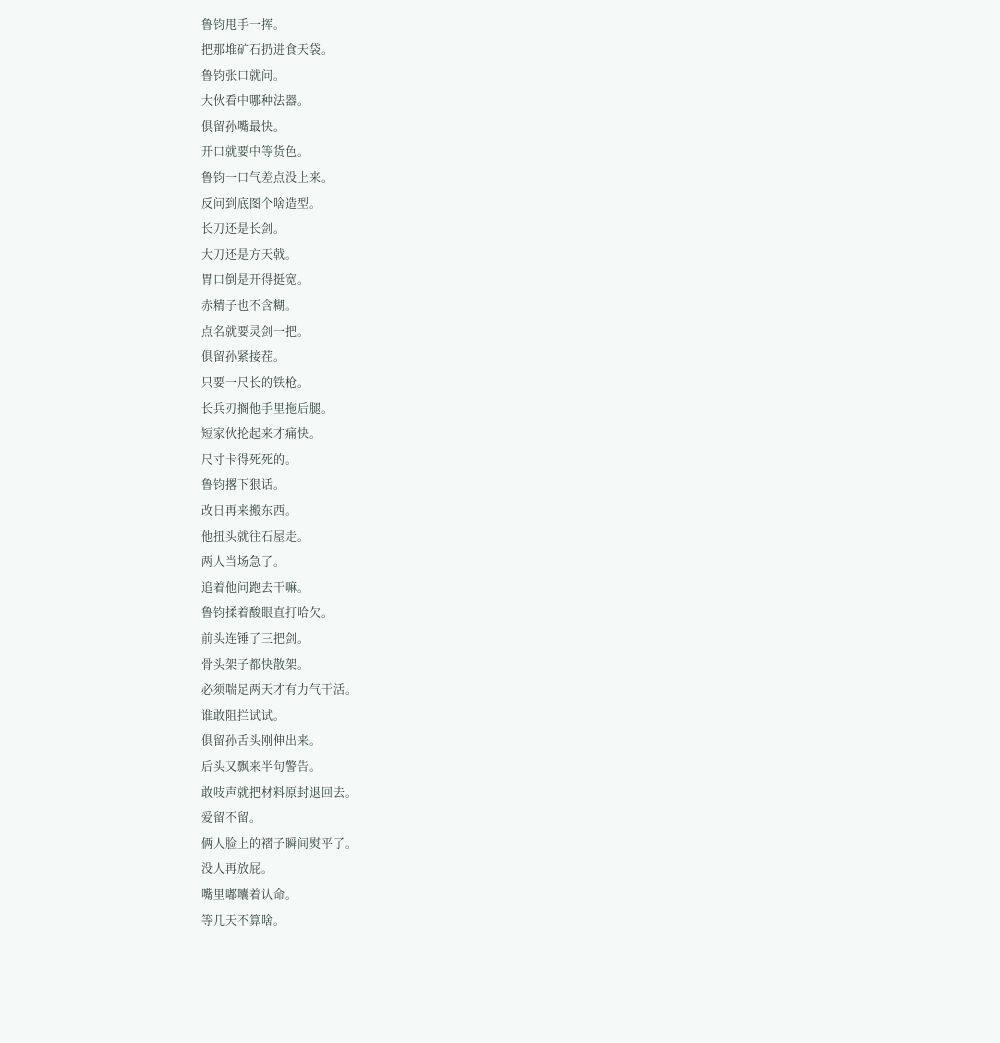鲁钧甩手一挥。
把那堆矿石扔进食天袋。
鲁钧张口就问。
大伙看中哪种法器。
俱留孙嘴最快。
开口就要中等货色。
鲁钧一口气差点没上来。
反问到底图个啥造型。
长刀还是长剑。
大刀还是方天戟。
胃口倒是开得挺宽。
赤精子也不含糊。
点名就要灵剑一把。
俱留孙紧接茬。
只要一尺长的铁枪。
长兵刃搁他手里拖后腿。
短家伙抡起来才痛快。
尺寸卡得死死的。
鲁钧撂下狠话。
改日再来搬东西。
他扭头就往石屋走。
两人当场急了。
追着他问跑去干嘛。
鲁钧揉着酸眼直打哈欠。
前头连锤了三把剑。
骨头架子都快散架。
必须喘足两天才有力气干活。
谁敢阻拦试试。
俱留孙舌头刚伸出来。
后头又飘来半句警告。
敢吱声就把材料原封退回去。
爱留不留。
俩人脸上的褶子瞬间熨平了。
没人再放屁。
嘴里嘟囔着认命。
等几天不算啥。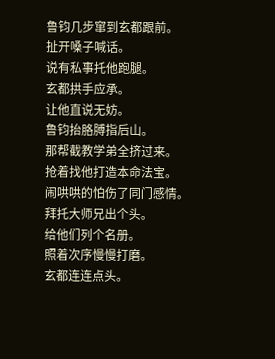鲁钧几步窜到玄都跟前。
扯开嗓子喊话。
说有私事托他跑腿。
玄都拱手应承。
让他直说无妨。
鲁钧抬胳膊指后山。
那帮截教学弟全挤过来。
抢着找他打造本命法宝。
闹哄哄的怕伤了同门感情。
拜托大师兄出个头。
给他们列个名册。
照着次序慢慢打磨。
玄都连连点头。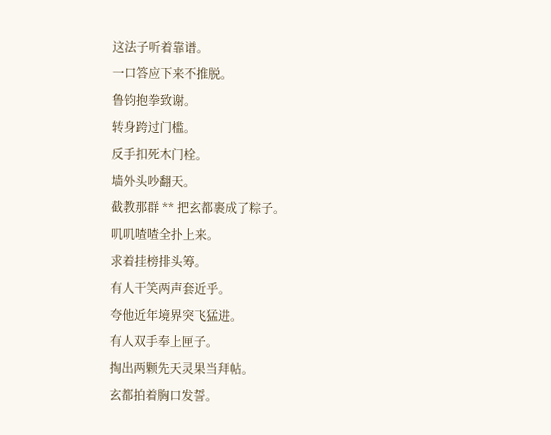这法子听着靠谱。
一口答应下来不推脱。
鲁钧抱拳致谢。
转身跨过门槛。
反手扣死木门栓。
墙外头吵翻天。
截教那群 ** 把玄都裹成了粽子。
叽叽喳喳全扑上来。
求着挂榜排头筹。
有人干笑两声套近乎。
夸他近年境界突飞猛进。
有人双手奉上匣子。
掏出两颗先天灵果当拜帖。
玄都拍着胸口发誓。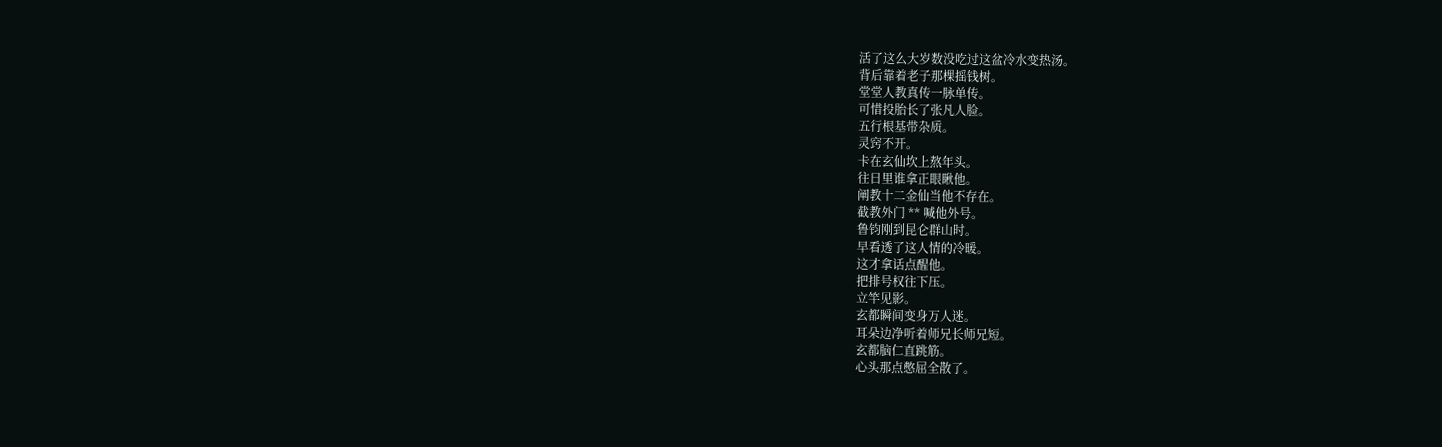活了这么大岁数没吃过这盆冷水变热汤。
背后靠着老子那棵摇钱树。
堂堂人教真传一脉单传。
可惜投胎长了张凡人脸。
五行根基带杂质。
灵窍不开。
卡在玄仙坎上熬年头。
往日里谁拿正眼瞅他。
阐教十二金仙当他不存在。
截教外门 ** 喊他外号。
鲁钧刚到昆仑群山时。
早看透了这人情的冷暖。
这才拿话点醒他。
把排号权往下压。
立竿见影。
玄都瞬间变身万人迷。
耳朵边净听着师兄长师兄短。
玄都脑仁直跳筋。
心头那点憋屈全散了。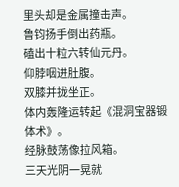里头却是金属撞击声。
鲁钧扬手倒出药瓶。
磕出十粒六转仙元丹。
仰脖咽进肚腹。
双膝并拢坐正。
体内轰隆运转起《混洞宝器锻体术》。
经脉鼓荡像拉风箱。
三天光阴一晃就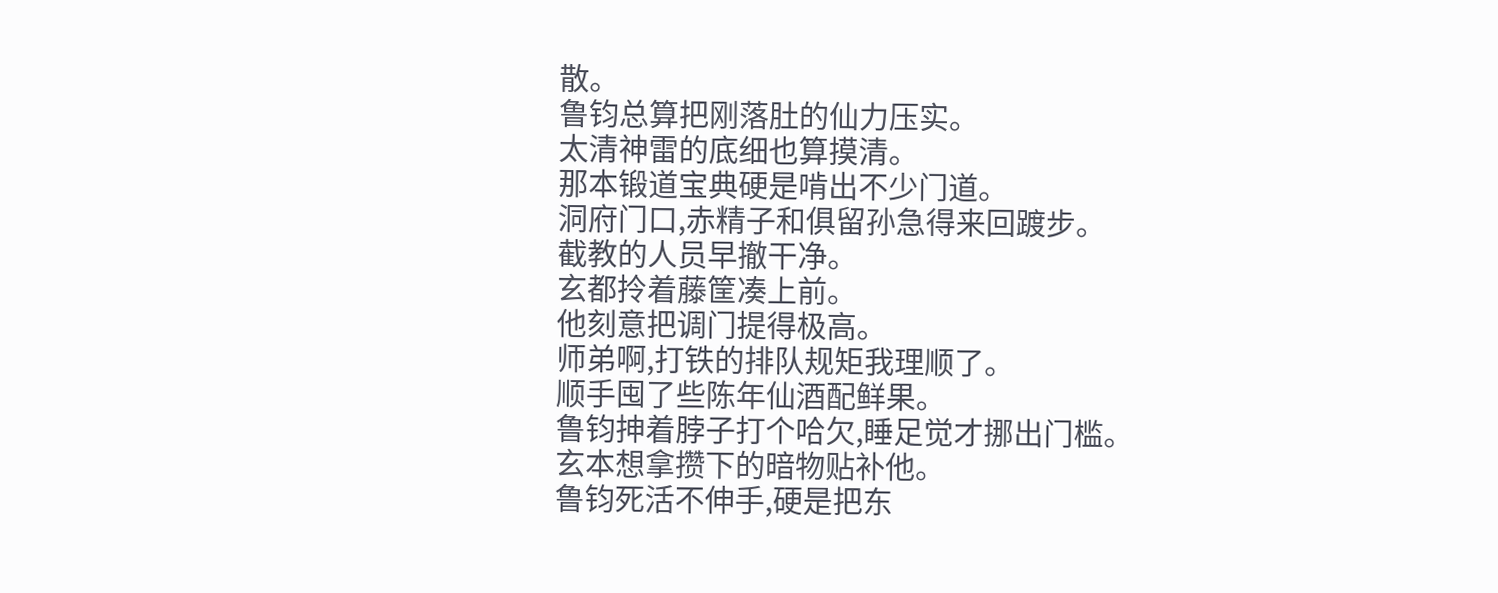散。
鲁钧总算把刚落肚的仙力压实。
太清神雷的底细也算摸清。
那本锻道宝典硬是啃出不少门道。
洞府门口,赤精子和俱留孙急得来回踱步。
截教的人员早撤干净。
玄都拎着藤筐凑上前。
他刻意把调门提得极高。
师弟啊,打铁的排队规矩我理顺了。
顺手囤了些陈年仙酒配鲜果。
鲁钧抻着脖子打个哈欠,睡足觉才挪出门槛。
玄本想拿攒下的暗物贴补他。
鲁钧死活不伸手,硬是把东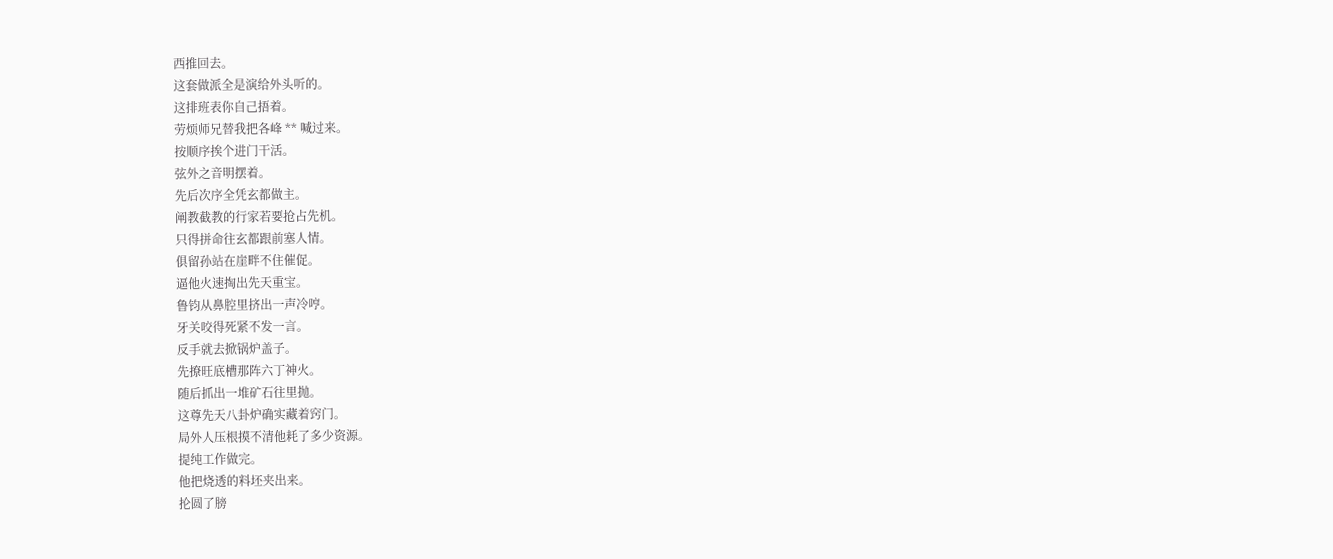西推回去。
这套做派全是演给外头听的。
这排班表你自己捂着。
劳烦师兄替我把各峰 ** 喊过来。
按顺序挨个进门干活。
弦外之音明摆着。
先后次序全凭玄都做主。
阐教截教的行家若要抢占先机。
只得拼命往玄都跟前塞人情。
俱留孙站在崖畔不住催促。
逼他火速掏出先天重宝。
鲁钧从鼻腔里挤出一声冷哼。
牙关咬得死紧不发一言。
反手就去掀锅炉盖子。
先撩旺底槽那阵六丁神火。
随后抓出一堆矿石往里抛。
这尊先天八卦炉确实藏着窍门。
局外人压根摸不清他耗了多少资源。
提纯工作做完。
他把烧透的料坯夹出来。
抡圆了膀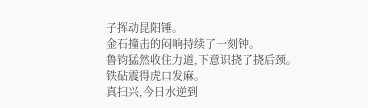子挥动昆阳锤。
金石撞击的闷响持续了一刻钟。
鲁钧猛然收住力道,下意识挠了挠后颈。
铁砧震得虎口发麻。
真扫兴,今日水逆到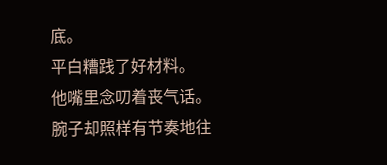底。
平白糟践了好材料。
他嘴里念叨着丧气话。
腕子却照样有节奏地往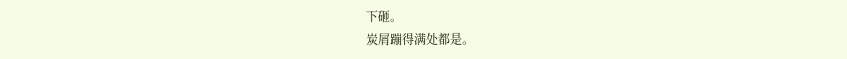下砸。
炭屑蹦得满处都是。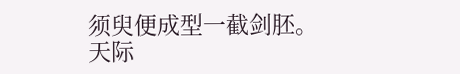须臾便成型一截剑胚。
天际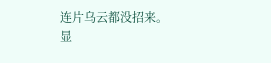连片乌云都没招来。
显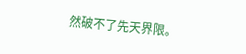然破不了先天界限。